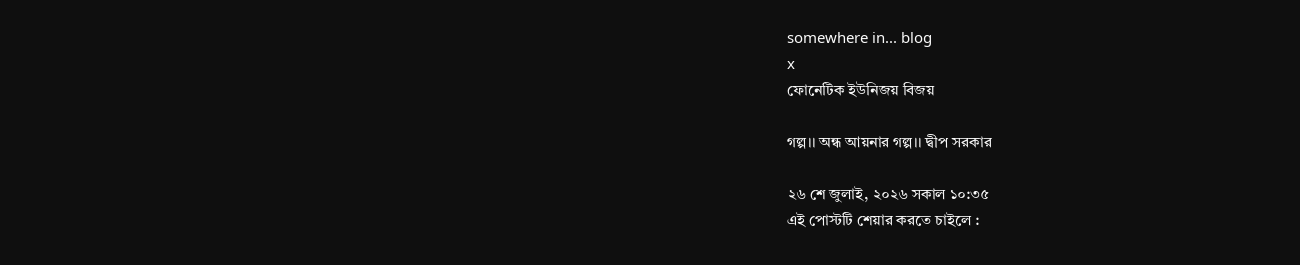somewhere in... blog
x
ফোনেটিক ইউনিজয় বিজয়

গল্প।। অন্ধ আয়নার গল্প।। দ্বীপ সরকার

২৬ শে জুলাই, ২০২৬ সকাল ১০:৩৫
এই পোস্টটি শেয়ার করতে চাইলে :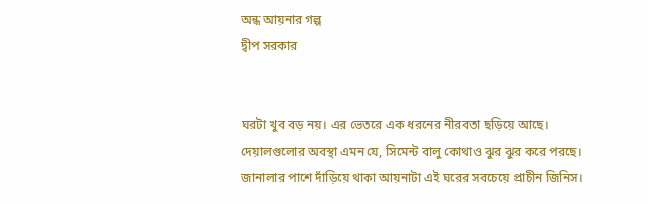অন্ধ আয়নার গল্প
দ্বীপ সরকার


ঘরটা খুব বড় নয়। এর ভেতরে এক ধরনের নীরবতা ছড়িয়ে আছে। দেয়ালগুলোর অবস্থা এমন যে, সিমেন্ট বালু কোথাও ঝুর ঝুর করে পরছে। জানালার পাশে দাঁড়িয়ে থাকা আয়নাটা এই ঘরের সবচেয়ে প্রাচীন জিনিস।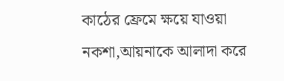কাঠের ফ্রেমে ক্ষয়ে যাওয়া নকশা,আয়নাকে আলাদা করে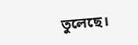তুলেছে।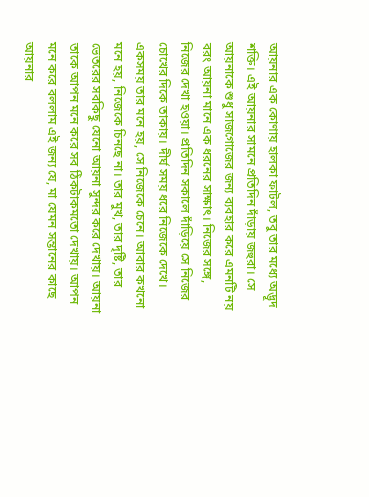আয়নার এক কোণায় হালকা ফাটল, তবু তার মধ্যে অদ্ভূদ শক্তি। এই আয়নার সামনে প্রতিদিন দাঁড়ায় জহুরা। সে আয়নাকে শুধু সাজগোজের জন্য ব্যবহার করে এমনটি নয় বরং আয়না মানে এক ধরনের সাক্ষাৎ। নিজের সঙ্গে, নিজের দেখা হওয়া। প্রতিদিন সকালে দাঁড়িয়ে সে নিজের চোখের দিকে তাকায়। দীর্ঘ সময় ধরে নিজেকে দেখে। একসময় তার মনে হয়, সে নিজেকে চেনে। আবার কখনো মনে হয়, নিজেকে চিনছে না। তার মুখ, তার দৃষ্টি, তার ভেতরের সবকিছু যেনো আয়না সুন্দর করে দেখায়। আয়না তাকে আপন মনে করে সব ঠিকটাকমতো দেখায়। আপন মনে করে বললাম এই জন্য যে, মা যেমন সন্তানের কাছে আয়নার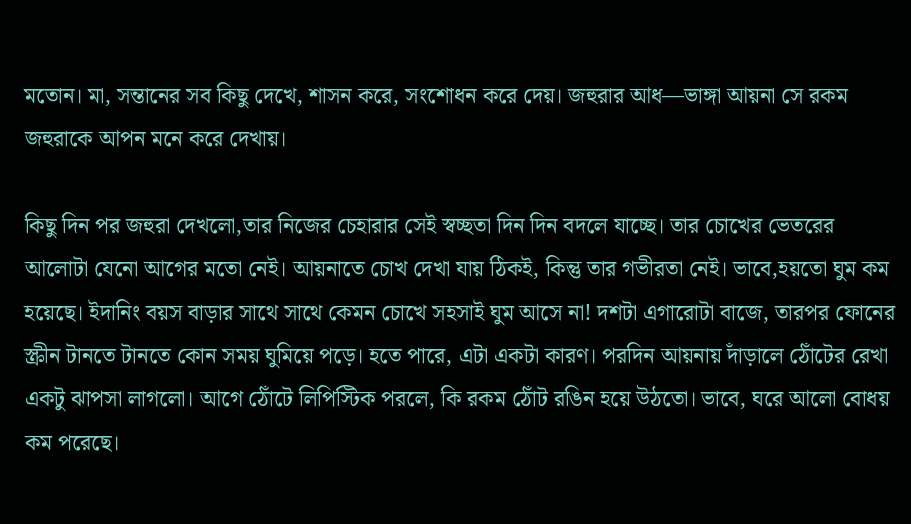মতোন। মা, সন্তানের সব কিছু দেখে, শাসন করে, সংশোধন করে দেয়। জহুরার আধ—ভাঙ্গা আয়না সে রকম জহুরাকে আপন মনে করে দেখায়।

কিছু দিন পর জহুরা দেখলো,তার নিজের চেহারার সেই স্বচ্ছতা দিন দিন বদলে যাচ্ছে। তার চোখের ভেতরের আলোটা যেনো আগের মতো নেই। আয়নাতে চোখ দেখা যায় ঠিকই, কিন্তু তার গভীরতা নেই। ভাবে,হয়তো ঘুম কম হয়েছে। ইদানিং বয়স বাড়ার সাথে সাথে কেমন চোখে সহসাই ঘুম আসে না! দশটা এগারোটা বাজে, তারপর ফোনের স্ক্রীন টানতে টানতে কোন সময় ঘুমিয়ে পড়ে। হতে পারে, এটা একটা কারণ। পরদিন আয়নায় দাঁড়ালে ঠোঁটের রেখা একটু ঝাপসা লাগলো। আগে ঠোঁটে লিপিস্টিক পরলে, কি রকম ঠোঁট রঙিন হয়ে উঠতো। ভাবে, ঘরে আলো বোধয় কম পরেছে।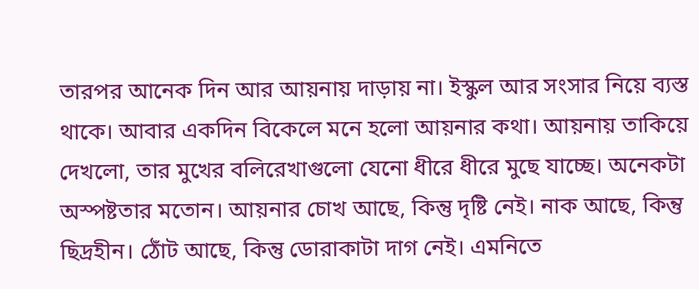তারপর আনেক দিন আর আয়নায় দাড়ায় না। ইস্কুল আর সংসার নিয়ে ব্যস্ত থাকে। আবার একদিন বিকেলে মনে হলো আয়নার কথা। আয়নায় তাকিয়ে দেখলো, তার মুখের বলিরেখাগুলো যেনো ধীরে ধীরে মুছে যাচ্ছে। অনেকটা অস্পষ্টতার মতোন। আয়নার চোখ আছে, কিন্তু দৃষ্টি নেই। নাক আছে, কিন্তু ছিদ্রহীন। ঠোঁট আছে, কিন্তু ডোরাকাটা দাগ নেই। এমনিতে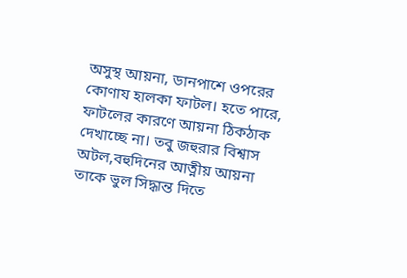অসুস্থ আয়না, ডানপাশে ওপরের কোণায হালকা ফাটল। হতে পারে, ফাটলের কারণে আয়না ঠিকঠাক দেখাচ্ছে না। তবু জহুরার বিশ্বাস অটল,বহুদিনের আত্নীয় আয়না তাকে ভুল সিদ্ধান্ত দিতে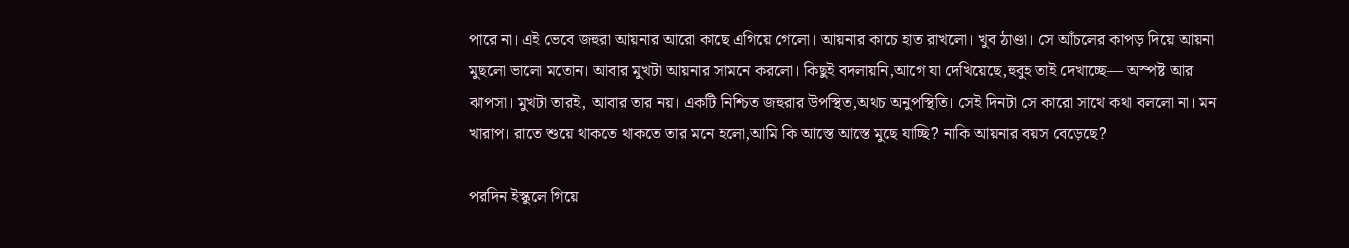পারে না। এই ভেবে জহুরা আয়নার আরো কাছে এগিয়ে গেলো। আয়নার কাচে হাত রাখলো। খুব ঠাণ্ডা। সে আঁচলের কাপড় দিয়ে আয়না মুছলো ভালো মতোন। আবার মুখটা আয়নার সামনে করলো। কিছুই বদলায়নি,আগে যা দেখিয়েছে,হুবুহ তাই দেখাচ্ছে— অস্পষ্ট আর ঝাপসা। মুখটা তারই, আবার তার নয়। একটি নিশ্চিত জহুরার উপস্থিত,অথচ অনুপস্থিতি। সেই দিনটা সে কারো সাথে কথা বললো না। মন খারাপ। রাতে শুয়ে থাকতে থাকতে তার মনে হলো,আমি কি আস্তে আস্তে মুছে যাচ্ছি? নাকি আয়নার বয়স বেড়েছে?

পরদিন ইস্কুলে গিয়ে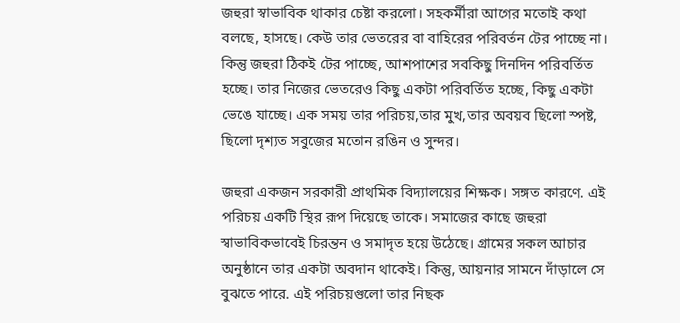জহুরা স্বাভাবিক থাকার চেষ্টা করলো। সহকর্মীরা আগের মতোই কথা বলছে, হাসছে। কেউ তার ভেতরের বা বাহিরের পরিবর্তন টের পাচ্ছে না। কিন্তু জহুরা ঠিকই টের পাচ্ছে, আশপাশের সবকিছু দিনদিন পরিবর্তিত হচ্ছে। তার নিজের ভেতরেও কিছু একটা পরিবর্তিত হচ্ছে, কিছু একটা ভেঙে যাচ্ছে। এক সময় তার পরিচয়,তার মুখ,তার অবয়ব ছিলো স্পষ্ট, ছিলো দৃশ্যত সবুজের মতোন রঙিন ও সুন্দর।

জহুরা একজন সরকারী প্রাথমিক বিদ্যালয়ের শিক্ষক। সঙ্গত কারণে. এই পরিচয় একটি স্থির রূপ দিয়েছে তাকে। সমাজের কাছে জহুরা স্বাভাবিকভাবেই চিরন্তন ও সমাদৃত হয়ে উঠেছে। গ্রামের সকল আচার অনুষ্ঠানে তার একটা অবদান থাকেই। কিন্তু, আয়নার সামনে দাঁড়ালে সে বুঝতে পারে. এই পরিচয়গুলো তার নিছক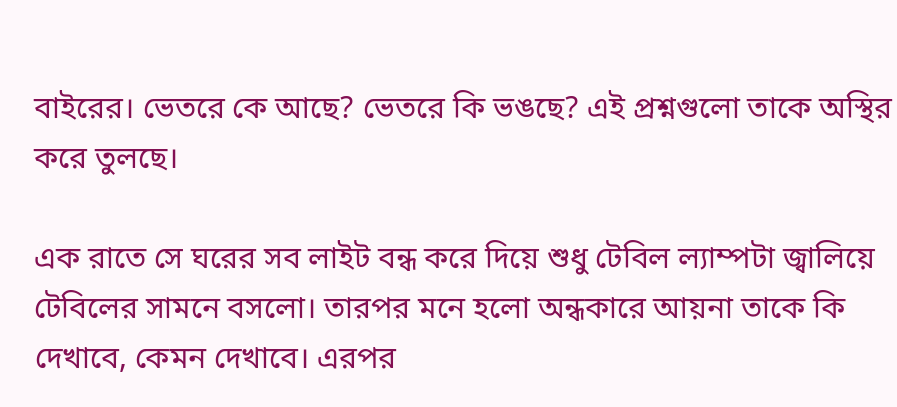বাইরের। ভেতরে কে আছে? ভেতরে কি ভঙছে? এই প্রশ্নগুলো তাকে অস্থির করে তুলছে।

এক রাতে সে ঘরের সব লাইট বন্ধ করে দিয়ে শুধু টেবিল ল্যাম্পটা জ্বালিয়ে টেবিলের সামনে বসলো। তারপর মনে হলো অন্ধকারে আয়না তাকে কি দেখাবে, কেমন দেখাবে। এরপর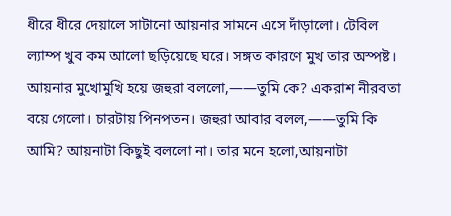ধীরে ধীরে দেয়ালে সাটানো আয়নার সামনে এসে দাঁড়ালো। টেবিল ল্যাম্প খুব কম আলো ছড়িয়েছে ঘরে। সঙ্গত কারণে মুখ তার অস্পষ্ট। আয়নার মুখোমুখি হয়ে জহুরা বললো,——তুমি কে? একরাশ নীরবতা বয়ে গেলো। চারটায় পিনপতন। জহুরা আবার বলল,——তুমি কি আমি? আয়নাটা কিছুই বললো না। তার মনে হলো,আয়নাটা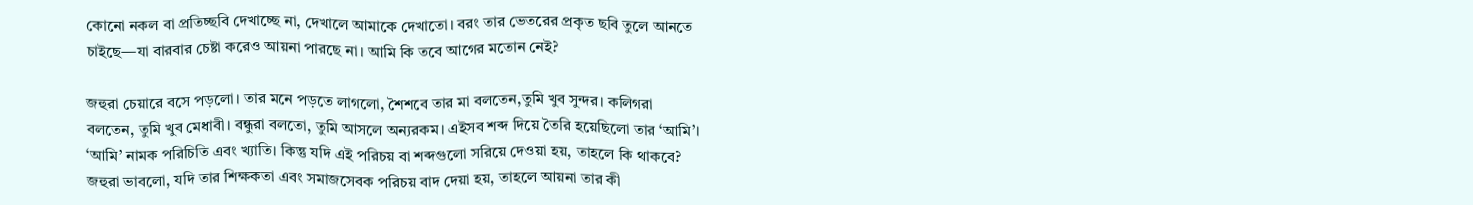কোনো নকল বা প্রতিচ্ছবি দেখাচ্ছে না, দেখালে আমাকে দেখাতো। বরং তার ভেতরের প্রকৃত ছবি তুলে আনতে চাইছে—যা বারবার চেষ্টা করেও আয়না পারছে না। আমি কি তবে আগের মতোন নেই?

জহুরা চেয়ারে বসে পড়লো। তার মনে পড়তে লাগলো, শৈশবে তার মা বলতেন,তুমি খুব সুন্দর। কলিগরা বলতেন, তুমি খুব মেধাবী। বন্ধুরা বলতো, তুমি আসলে অন্যরকম। এইসব শব্দ দিয়ে তৈরি হয়েছিলো তার ‘আমি’। ‘আমি’ নামক পরিচিতি এবং খ্যাতি। কিন্তু যদি এই পরিচয় বা শব্দগুলো সরিয়ে দেওয়া হয়, তাহলে কি থাকবে? জহুরা ভাবলো, যদি তার শিক্ষকতা এবং সমাজসেবক পরিচয় বাদ দেয়া হয়, তাহলে আয়না তার কী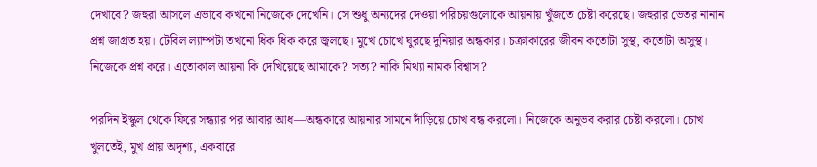দেখাবে? জহুরা আসলে এভাবে কখনো নিজেকে দেখেনি। সে শুধু অন্যদের দেওয়া পরিচয়গুলোকে আয়নায় খুঁজতে চেষ্টা করেছে। জহুরার ভেতর নানান প্রশ্ন জাগ্রত হয়। টেবিল ল্যাম্পটা তখনো ধিক ধিক করে জ্বলছে। মুখে চোখে ঘুরছে দুনিয়ার অন্ধকার। চক্রাকারের জীবন কতোটা সুস্থ, কতোটা অসুস্থ। নিজেকে প্রশ্ন করে। এতোকাল আয়না কি দেখিয়েছে আমাকে? সত্য? নাকি মিথ্যা নামক বিশ্বাস?

পরদিন ইস্কুল থেকে ফিরে সন্ধ্যার পর আবার আধ—অন্ধকারে আয়নার সামনে দাঁড়িয়ে চোখ বন্ধ করলো। নিজেকে অনুভব করার চেষ্টা করলো। চোখ খুলতেই, মুখ প্রায় অদৃশ্য, একবারে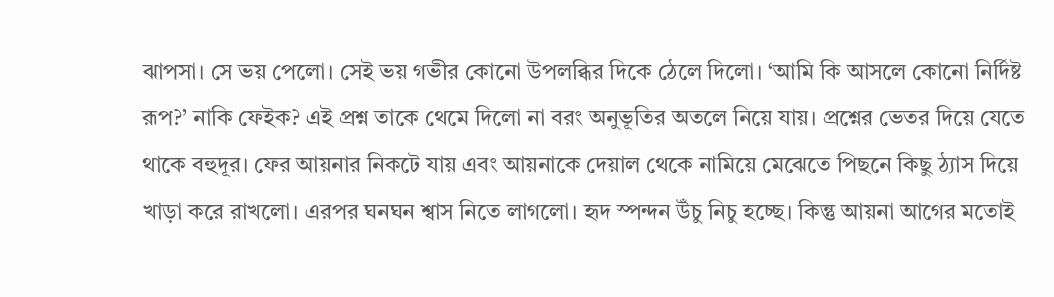ঝাপসা। সে ভয় পেলো। সেই ভয় গভীর কোনো উপলব্ধির দিকে ঠেলে দিলো। ‘আমি কি আসলে কোনো নির্দিষ্ট রূপ?’ নাকি ফেইক? এই প্রশ্ন তাকে থেমে দিলো না বরং অনুভূতির অতলে নিয়ে যায়। প্রশ্নের ভেতর দিয়ে যেতে থাকে বহুদূর। ফের আয়নার নিকটে যায় এবং আয়নাকে দেয়াল থেকে নামিয়ে মেঝেতে পিছনে কিছু ঠ্যাস দিয়ে খাড়া করে রাখলো। এরপর ঘনঘন শ্বাস নিতে লাগলো। হৃদ স্পন্দন উঁচু নিচু হচ্ছে। কিন্তু আয়না আগের মতোই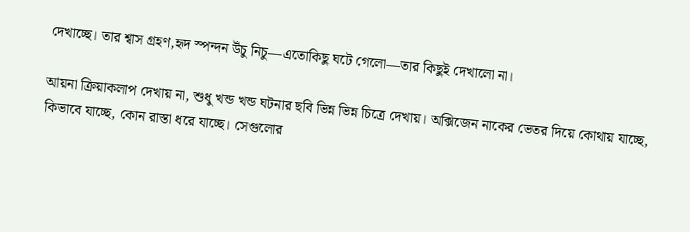দেখাচ্ছে। তার শ্বাস গ্রহণ,হৃদ স্পন্দন উঁচু নিচু—এতোকিছু ঘটে গেলো—তার কিছুই দেখালো না।

আয়না ক্রিয়াকলাপ দেখায় না, শুধু খন্ড খন্ড ঘটনার ছবি ভিন্ন ভিন্ন চিত্রে দেখায়। অক্সিজেন নাকের ভেতর দিয়ে কোথায় যাচ্ছে, কিভাবে যাচ্ছে, কোন রাস্তা ধরে যাচ্ছে। সেগুলোর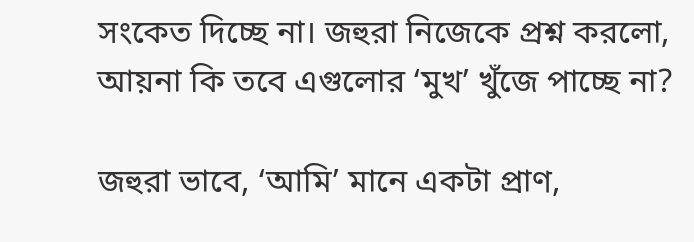সংকেত দিচ্ছে না। জহুরা নিজেকে প্রশ্ন করলো, আয়না কি তবে এগুলোর ‘মুখ’ খুঁজে পাচ্ছে না?

জহুরা ভাবে, ‘আমি’ মানে একটা প্রাণ,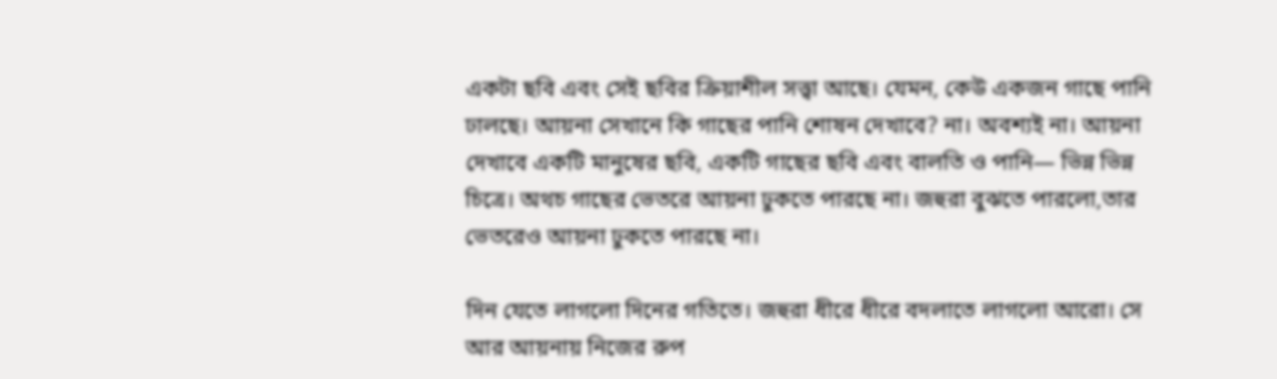একটা ছবি এবং সেই ছবির ক্রিয়াশীল সত্ত্বা আছে। যেমন, কেউ একজন গাছে পানি ঢালছে। আয়না সেখানে কি গাছের পানি শোষন দেখাবে? না। অবশ্যই না। আয়না দেখাবে একটি মানুষের ছবি, একটি গাছের ছবি এবং বালতি ও পানি— ভিন্ন ভিন্ন চিত্রে। অথচ গাছের ভেতরে আয়না ঢুকতে পারছে না। জহুরা বুঝতে পারলো,তার ভেতরেও আয়না ঢুকতে পারছে না।

দিন যেতে লাগলো দিনের গতিতে। জহুরা ধীরে ধীরে বদলাতে লাগলো আরো। সে আর আয়নায় নিজের রুপ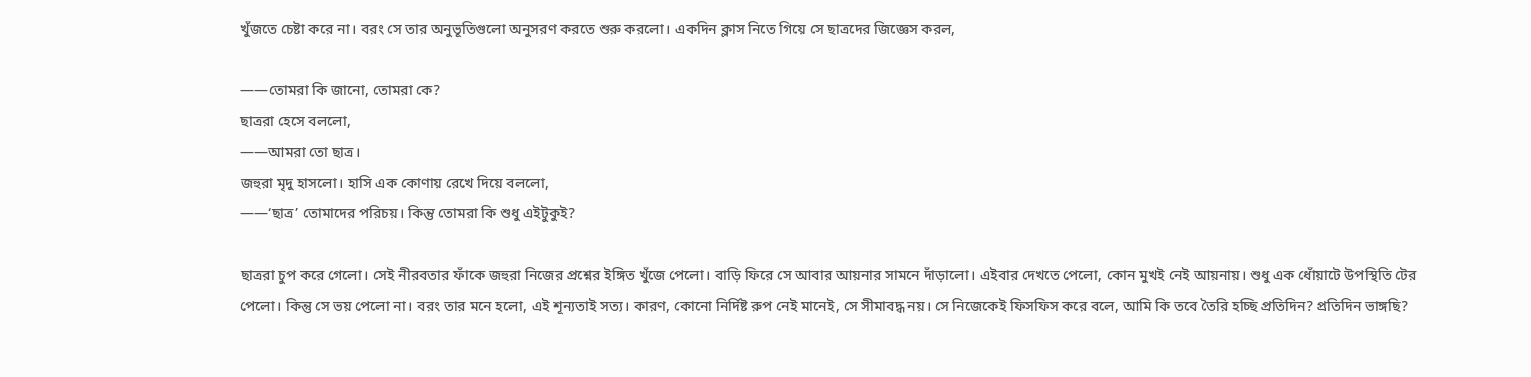খুঁজতে চেষ্টা করে না। বরং সে তার অনুভূতিগুলো অনুসরণ করতে শুরু করলো। একদিন ক্লাস নিতে গিয়ে সে ছাত্রদের জিজ্ঞেস করল,

——তোমরা কি জানো, তোমরা কে?
ছাত্ররা হেসে বললো,
——আমরা তো ছাত্র।
জহুরা মৃদু হাসলো। হাসি এক কোণায় রেখে দিয়ে বললো,
——‘ছাত্র’ তোমাদের পরিচয়। কিন্তু তোমরা কি শুধু এইটুকুই?

ছাত্ররা চুপ করে গেলো। সেই নীরবতার ফাঁকে জহুরা নিজের প্রশ্নের ইঙ্গিত খুঁজে পেলো। বাড়ি ফিরে সে আবার আয়নার সামনে দাঁড়ালো। এইবার দেখতে পেলো, কোন মুখই নেই আয়নায়। শুধু এক ধোঁয়াটে উপস্থিতি টের পেলো। কিন্তু সে ভয় পেলো না। বরং তার মনে হলো, এই শূন্যতাই সত্য। কারণ, কোনো নির্দিষ্ট রুপ নেই মানেই, সে সীমাবদ্ধ নয়। সে নিজেকেই ফিসফিস করে বলে, আমি কি তবে তৈরি হচ্ছি প্রতিদিন? প্রতিদিন ভাঙ্গছি?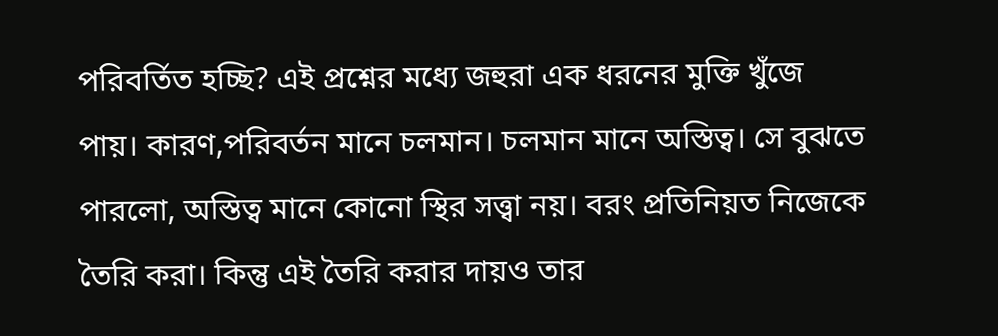পরিবর্তিত হচ্ছি? এই প্রশ্নের মধ্যে জহুরা এক ধরনের মুক্তি খুঁজে পায়। কারণ,পরিবর্তন মানে চলমান। চলমান মানে অস্তিত্ব। সে বুঝতে পারলো, অস্তিত্ব মানে কোনো স্থির সত্ত্বা নয়। বরং প্রতিনিয়ত নিজেকে তৈরি করা। কিন্তু এই তৈরি করার দায়ও তার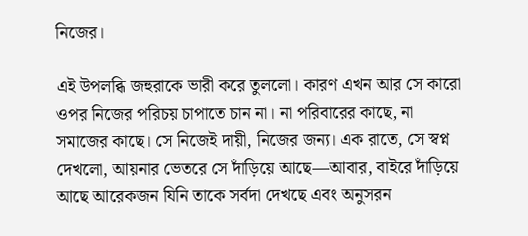নিজের।

এই উপলব্ধি জহুরাকে ভারী করে তুললো। কারণ এখন আর সে কারো ওপর নিজের পরিচয় চাপাতে চান না। না পরিবারের কাছে, না সমাজের কাছে। সে নিজেই দায়ী, নিজের জন্য। এক রাতে, সে স্বপ্ন দেখলো, আয়নার ভেতরে সে দাঁড়িয়ে আছে—আবার, বাইরে দাঁড়িয়ে আছে আরেকজন যিনি তাকে সর্বদা দেখছে এবং অনুসরন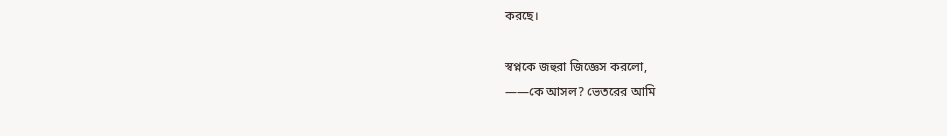করছে।

স্বপ্নকে জহুরা জিজ্ঞেস করলো,
——কে আসল? ভেতরের আমি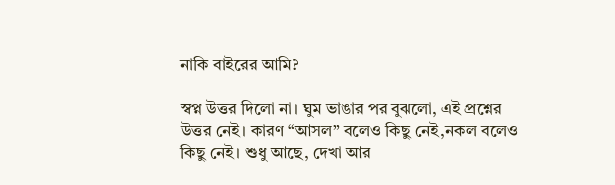নাকি বাইরের আমি?

স্বপ্ন উত্তর দিলো না। ঘুম ভাঙার পর বুঝলো, এই প্রশ্নের উত্তর নেই। কারণ “আসল” বলেও কিছু নেই,নকল বলেও কিছু নেই। শুধু আছে, দেখা আর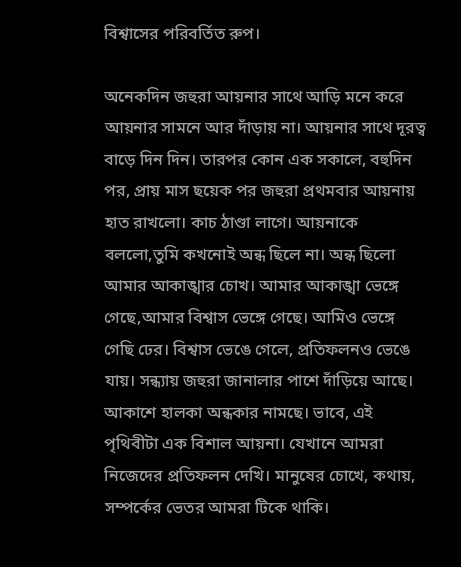বিশ্বাসের পরিবর্তিত রুপ।

অনেকদিন জহুরা আয়নার সাথে আড়ি মনে করে আয়নার সামনে আর দাঁড়ায় না। আয়নার সাথে দূরত্ব বাড়ে দিন দিন। তারপর কোন এক সকালে, বহুদিন পর, প্রায় মাস ছয়েক পর জহুরা প্রথমবার আয়নায় হাত রাখলো। কাচ ঠাণ্ডা লাগে। আয়নাকে বললো,তুমি কখনোই অন্ধ ছিলে না। অন্ধ ছিলো আমার আকাঙ্খার চোখ। আমার আকাঙ্খা ভেঙ্গে গেছে,আমার বিশ্বাস ভেঙ্গে গেছে। আমিও ভেঙ্গে গেছি ঢের। বিশ্বাস ভেঙে গেলে, প্রতিফলনও ভেঙে যায়। সন্ধ্যায় জহুরা জানালার পাশে দাঁড়িয়ে আছে। আকাশে হালকা অন্ধকার নামছে। ভাবে, এই পৃথিবীটা এক বিশাল আয়না। যেখানে আমরা নিজেদের প্রতিফলন দেখি। মানুষের চোখে, কথায়, সম্পর্কের ভেতর আমরা টিকে থাকি।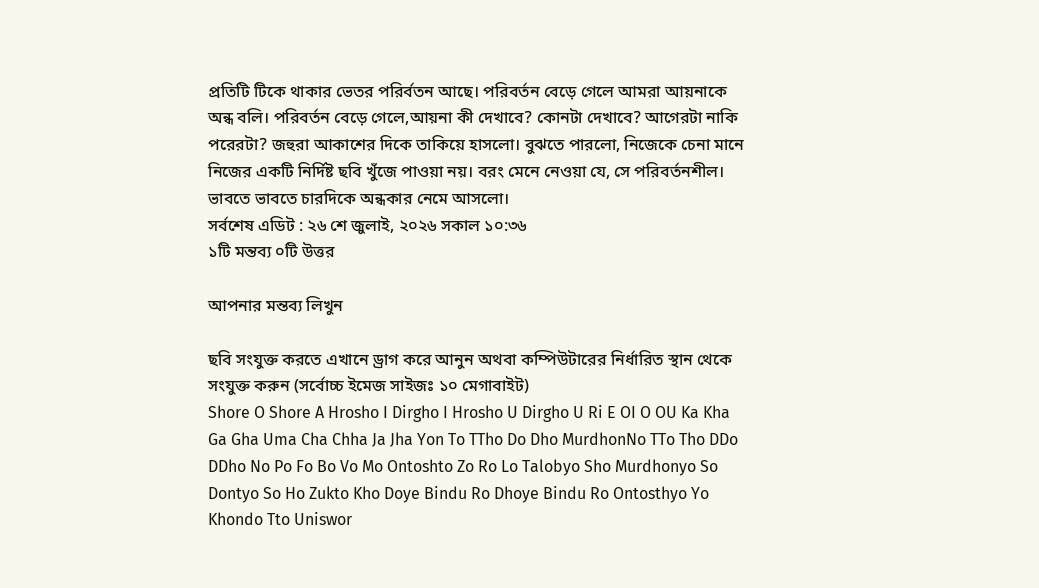প্রতিটি টিকে থাকার ভেতর পরির্বতন আছে। পরিবর্তন বেড়ে গেলে আমরা আয়নাকে অন্ধ বলি। পরিবর্তন বেড়ে গেলে,আয়না কী দেখাবে? কোনটা দেখাবে? আগেরটা নাকি পরেরটা? জহুরা আকাশের দিকে তাকিয়ে হাসলো। বুঝতে পারলো, নিজেকে চেনা মানে নিজের একটি নির্দিষ্ট ছবি খুঁজে পাওয়া নয়। বরং মেনে নেওয়া যে, সে পরিবর্তনশীল। ভাবতে ভাবতে চারদিকে অন্ধকার নেমে আসলো।
সর্বশেষ এডিট : ২৬ শে জুলাই, ২০২৬ সকাল ১০:৩৬
১টি মন্তব্য ০টি উত্তর

আপনার মন্তব্য লিখুন

ছবি সংযুক্ত করতে এখানে ড্রাগ করে আনুন অথবা কম্পিউটারের নির্ধারিত স্থান থেকে সংযুক্ত করুন (সর্বোচ্চ ইমেজ সাইজঃ ১০ মেগাবাইট)
Shore O Shore A Hrosho I Dirgho I Hrosho U Dirgho U Ri E OI O OU Ka Kha Ga Gha Uma Cha Chha Ja Jha Yon To TTho Do Dho MurdhonNo TTo Tho DDo DDho No Po Fo Bo Vo Mo Ontoshto Zo Ro Lo Talobyo Sho Murdhonyo So Dontyo So Ho Zukto Kho Doye Bindu Ro Dhoye Bindu Ro Ontosthyo Yo Khondo Tto Uniswor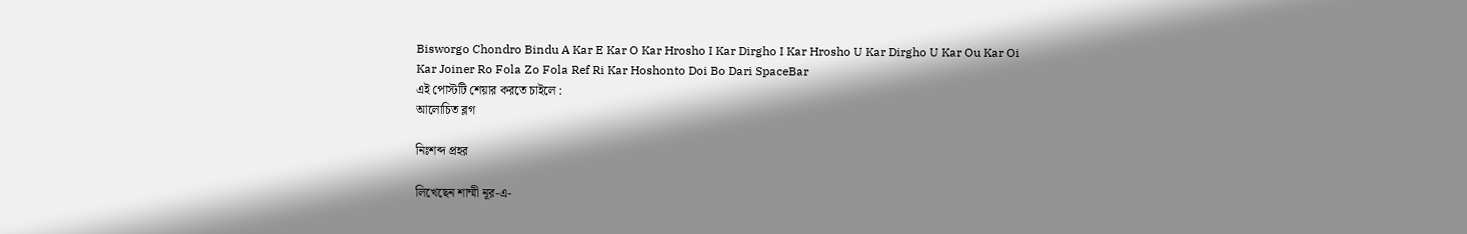Bisworgo Chondro Bindu A Kar E Kar O Kar Hrosho I Kar Dirgho I Kar Hrosho U Kar Dirgho U Kar Ou Kar Oi Kar Joiner Ro Fola Zo Fola Ref Ri Kar Hoshonto Doi Bo Dari SpaceBar
এই পোস্টটি শেয়ার করতে চাইলে :
আলোচিত ব্লগ

নিঃশব্দ প্রহর

লিখেছেন শাম্মী নূর-এ-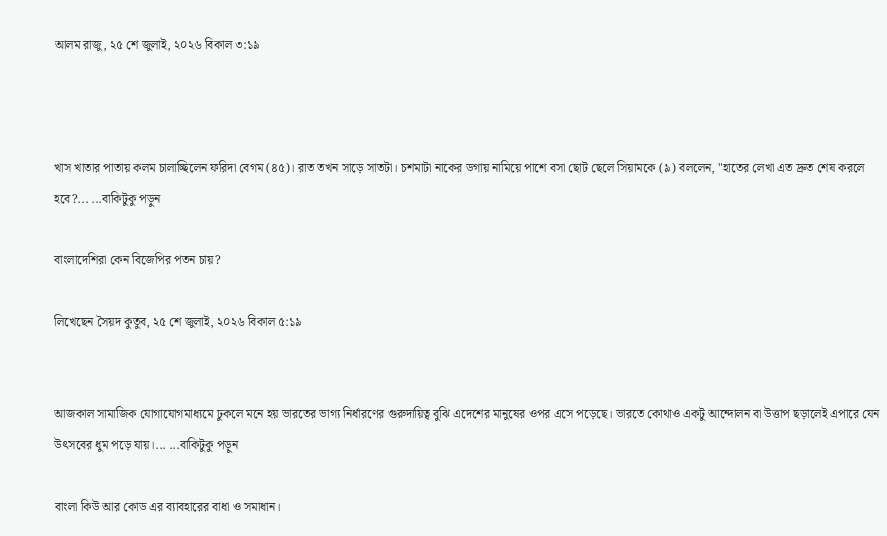আলম রাজু, ২৫ শে জুলাই, ২০২৬ বিকাল ৩:১৯



খাস খাতার পাতায় কলম চালাচ্ছিলেন ফরিদা বেগম (৪৫)। রাত তখন সাড়ে সাতটা। চশমাটা নাকের ডগায় নামিয়ে পাশে বসা ছোট ছেলে সিয়ামকে (৯) বললেন, "হাতের লেখা এত দ্রুত শেষ করলে হবে?... ...বাকিটুকু পড়ুন

বাংলাদেশিরা কেন বিজেপির পতন চায়?

লিখেছেন সৈয়দ কুতুব, ২৫ শে জুলাই, ২০২৬ বিকাল ৫:১৯


আজকাল সামাজিক যোগাযোগমাধ্যমে ঢুকলে মনে হয় ভারতের ভাগ্য নির্ধারণের গুরুদায়িত্ব বুঝি এদেশের মানুষের ওপর এসে পড়েছে। ভারতে কোথাও একটু আন্দোলন বা উত্তাপ ছড়ালেই এপারে যেন উৎসবের ধুম পড়ে যায়।... ...বাকিটুকু পড়ুন

বাংলা কিউ আর কোড এর ব্যাবহারের বাধা ও সমাধান।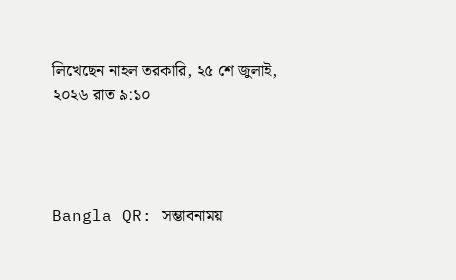লিখেছেন নাহল তরকারি, ২৫ শে জুলাই, ২০২৬ রাত ৯:১০




Bangla QR: সম্ভাবনাময়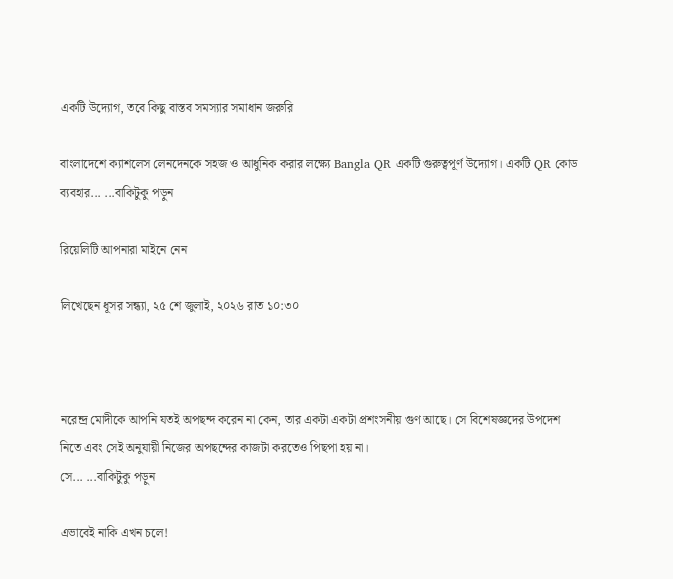একটি উদ্যোগ, তবে কিছু বাস্তব সমস্যার সমাধান জরুরি

বাংলাদেশে ক্যাশলেস লেনদেনকে সহজ ও আধুনিক করার লক্ষ্যে Bangla QR একটি গুরুত্বপূর্ণ উদ্যোগ। একটি QR কোড ব্যবহার... ...বাকিটুকু পড়ুন

রিয়েলিটি আপনারা মাইনে নেন

লিখেছেন ধূসর সন্ধ্যা, ২৫ শে জুলাই, ২০২৬ রাত ১০:৩০



নরেন্দ্র মোদীকে আপনি যতই অপছন্দ করেন না কেন, তার একটা একটা প্রশংসনীয় গুণ আছে। সে বিশেষজ্ঞদের উপদেশ নিতে এবং সেই অনুযায়ী নিজের অপছন্দের কাজটা করতেও পিছপা হয় না।
সে... ...বাকিটুকু পড়ুন

এভাবেই নাকি এখন চলে!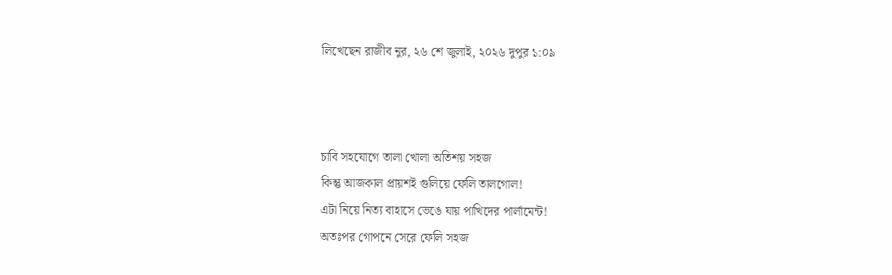লিখেছেন রাজীব নুর, ২৬ শে জুলাই, ২০২৬ দুপুর ১:০৯



চাবি সহযোগে তালা খোলা অতিশয় সহজ
কিন্তু আজকাল প্রায়শই গুলিয়ে ফেলি তালগোল!
এটা নিয়ে নিত্য বাহাসে ভেঙে যায় পাখিদের পার্লামেন্ট!
অতঃপর গোপনে সেরে ফেলি সহজ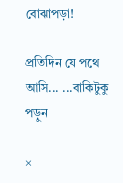বোঝাপড়া!

প্রতিদিন যে পথে আসি... ...বাকিটুকু পড়ুন

×